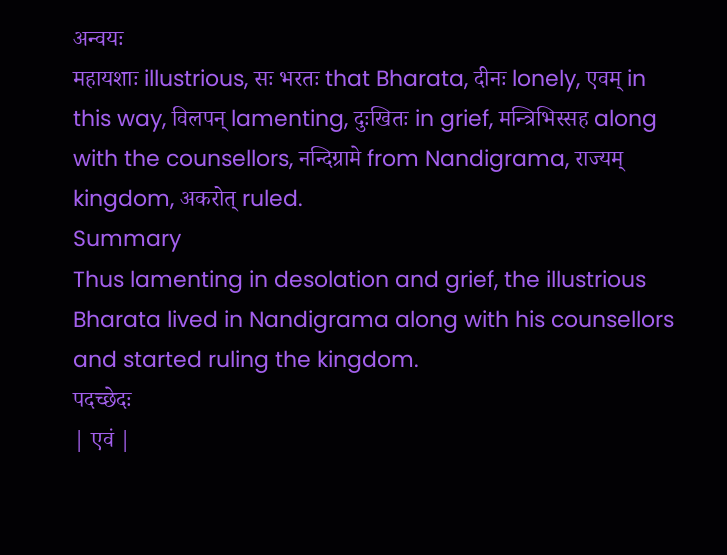अन्वयः
महायशाः illustrious, सः भरतः that Bharata, दीनः lonely, एवम् in this way, विलपन् lamenting, दुःखितः in grief, मन्त्रिभिस्सह along with the counsellors, नन्दिग्रामे from Nandigrama, राज्यम् kingdom, अकरोत् ruled.
Summary
Thus lamenting in desolation and grief, the illustrious Bharata lived in Nandigrama along with his counsellors and started ruling the kingdom.
पदच्छेदः
| एवं |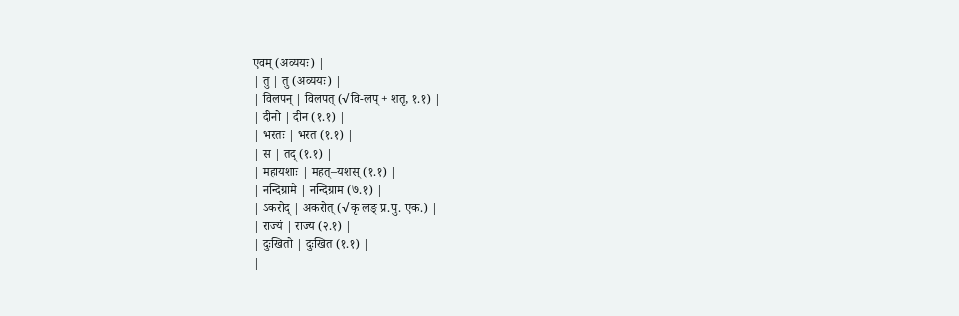एवम् (अव्ययः) |
| तु | तु (अव्ययः) |
| विलपन् | विलपत् (√वि-लप् + शतृ, १.१) |
| दीनो | दीन (१.१) |
| भरतः | भरत (१.१) |
| स | तद् (१.१) |
| महायशाः | महत्–यशस् (१.१) |
| नन्दिग्रामे | नन्दिग्राम (७.१) |
| ऽकरोद् | अकरोत् (√कृ लङ् प्र.पु. एक.) |
| राज्यं | राज्य (२.१) |
| दुःखितो | दुःखित (१.१) |
|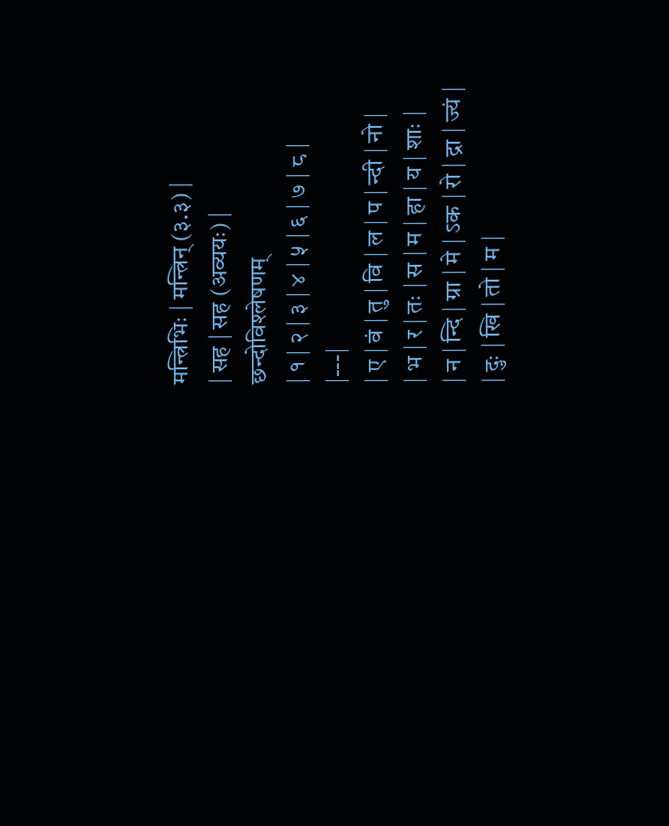मन्त्रिभिः | मन्त्रिन् (३.३) |
| सह | सह (अव्ययः) |
छन्दोविश्लेषणम्
| १ | २ | ३ | ४ | ५ | ६ | ७ | ८ |
|---|
| ए | वं | तु | वि | ल | प | न्दी | नो |
| भ | र | तः | स | म | हा | य | शाः |
| न | न्दि | ग्रा | मे | ऽक | रो | द्रा | ज्यं |
| दुः | खि | तो | म |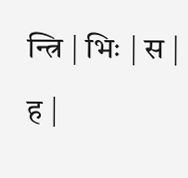न्त्रि | भिः | स | ह |